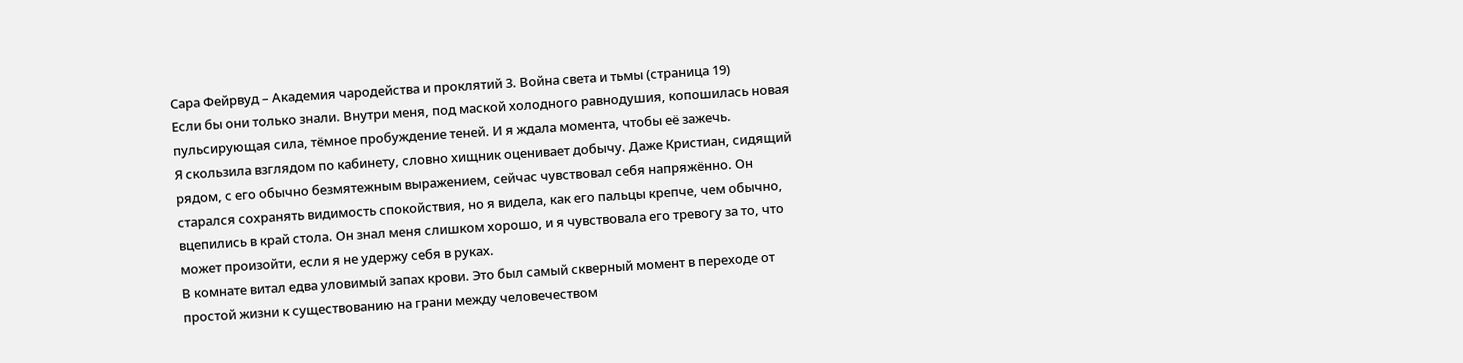Сара Фейрвуд – Академия чародейства и проклятий 3. Война света и тьмы (страница 19)
Если бы они только знали. Внутри меня, под маской холодного равнодушия, копошилась новая пульсирующая сила, тёмное пробуждение теней. И я ждала момента, чтобы её зажечь.
Я скользила взглядом по кабинету, словно хищник оценивает добычу. Даже Кристиан, сидящий рядом, с его обычно безмятежным выражением, сейчас чувствовал себя напряжённо. Он старался сохранять видимость спокойствия, но я видела, как его пальцы крепче, чем обычно, вцепились в край стола. Он знал меня слишком хорошо, и я чувствовала его тревогу за то, что может произойти, если я не удержу себя в руках.
В комнате витал едва уловимый запах крови. Это был самый скверный момент в переходе от простой жизни к существованию на грани между человечеством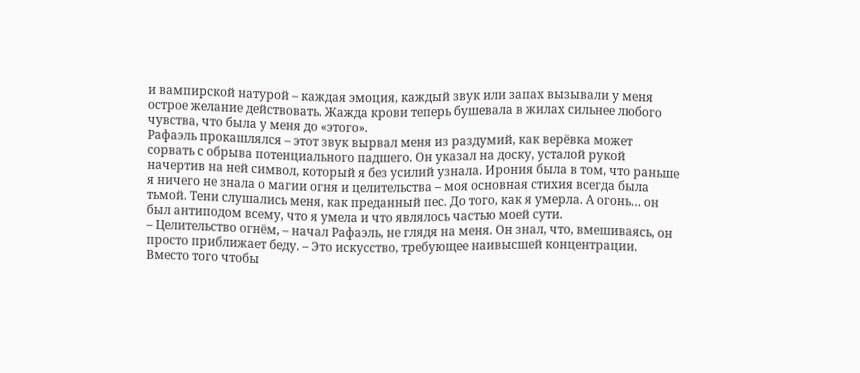и вампирской натурой – каждая эмоция, каждый звук или запах вызывали у меня острое желание действовать. Жажда крови теперь бушевала в жилах сильнее любого чувства, что была у меня до «этого».
Рафаэль прокашлялся – этот звук вырвал меня из раздумий, как верёвка может сорвать с обрыва потенциального падшего. Он указал на доску, усталой рукой начертив на ней символ, который я без усилий узнала. Ирония была в том, что раньше я ничего не знала о магии огня и целительства – моя основная стихия всегда была тьмой. Тени слушались меня, как преданный пес. До того, как я умерла. А огонь… он был антиподом всему, что я умела и что являлось частью моей сути.
– Целительство огнём, – начал Рафаэль, не глядя на меня. Он знал, что, вмешиваясь, он просто приближает беду. – Это искусство, требующее наивысшей концентрации. Вместо того чтобы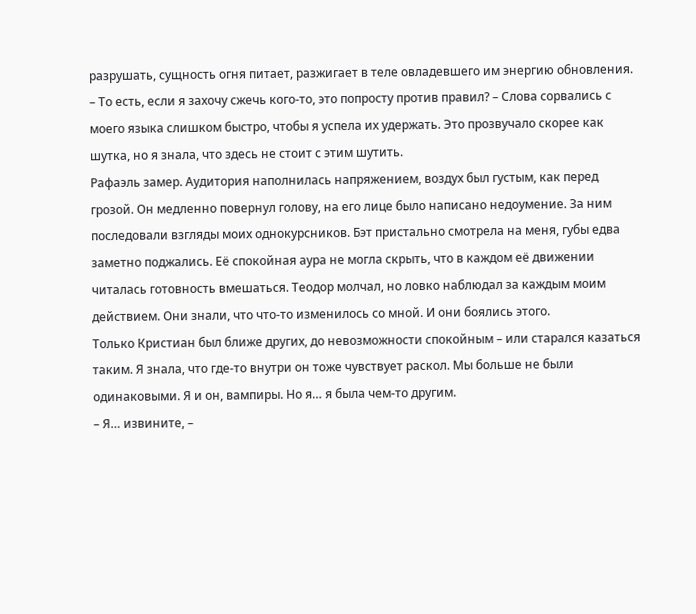разрушать, сущность огня питает, разжигает в теле овладевшего им энергию обновления.
– То есть, если я захочу сжечь кого-то, это попросту против правил? – Слова сорвались с моего языка слишком быстро, чтобы я успела их удержать. Это прозвучало скорее как шутка, но я знала, что здесь не стоит с этим шутить.
Рафаэль замер. Аудитория наполнилась напряжением, воздух был густым, как перед грозой. Он медленно повернул голову, на его лице было написано недоумение. За ним последовали взгляды моих однокурсников. Бэт пристально смотрела на меня, губы едва заметно поджались. Её спокойная аура не могла скрыть, что в каждом её движении читалась готовность вмешаться. Теодор молчал, но ловко наблюдал за каждым моим действием. Они знали, что что-то изменилось со мной. И они боялись этого.
Только Кристиан был ближе других, до невозможности спокойным – или старался казаться таким. Я знала, что где-то внутри он тоже чувствует раскол. Мы больше не были одинаковыми. Я и он, вампиры. Но я… я была чем-то другим.
– Я… извините, –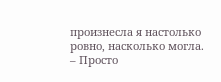произнесла я настолько ровно, насколько могла. – Просто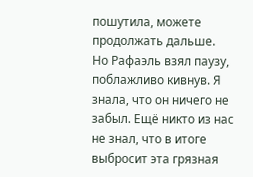пошутила, можете продолжать дальше.
Но Рафаэль взял паузу, поблажливо кивнув. Я знала, что он ничего не забыл. Ещё никто из нас не знал, что в итоге выбросит эта грязная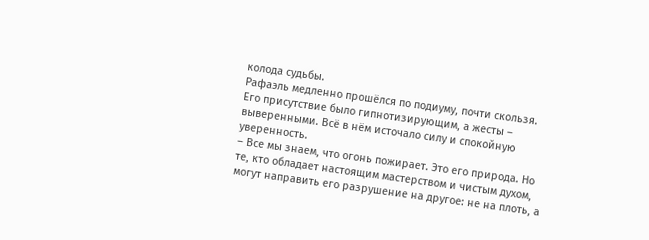колода судьбы.
Рафаэль медленно прошёлся по подиуму, почти скользя. Его присутствие было гипнотизирующим, а жесты – выверенными. Всё в нём источало силу и спокойную уверенность.
– Все мы знаем, что огонь пожирает. Это его природа. Но те, кто обладает настоящим мастерством и чистым духом, могут направить его разрушение на другое: не на плоть, а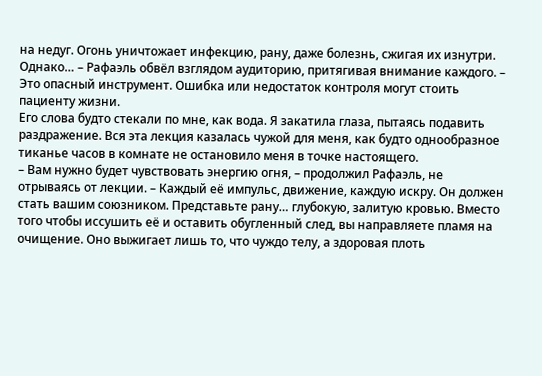на недуг. Огонь уничтожает инфекцию, рану, даже болезнь, сжигая их изнутри. Однако… – Рафаэль обвёл взглядом аудиторию, притягивая внимание каждого. – Это опасный инструмент. Ошибка или недостаток контроля могут стоить пациенту жизни.
Его слова будто стекали по мне, как вода. Я закатила глаза, пытаясь подавить раздражение. Вся эта лекция казалась чужой для меня, как будто однообразное тиканье часов в комнате не остановило меня в точке настоящего.
– Вам нужно будет чувствовать энергию огня, – продолжил Рафаэль, не отрываясь от лекции. – Каждый её импульс, движение, каждую искру. Он должен стать вашим союзником. Представьте рану… глубокую, залитую кровью. Вместо того чтобы иссушить её и оставить обугленный след, вы направляете пламя на очищение. Оно выжигает лишь то, что чуждо телу, а здоровая плоть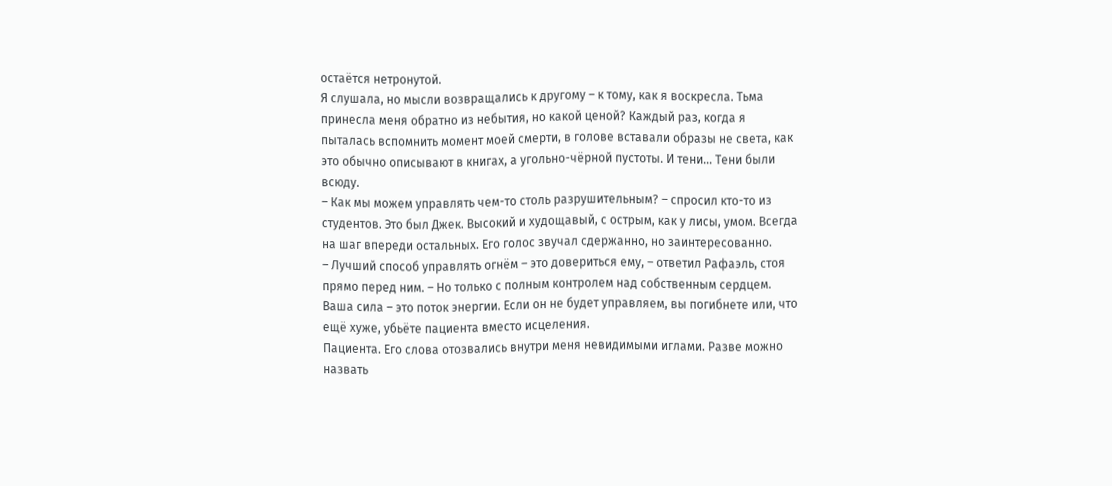остаётся нетронутой.
Я слушала, но мысли возвращались к другому – к тому, как я воскресла. Тьма принесла меня обратно из небытия, но какой ценой? Каждый раз, когда я пыталась вспомнить момент моей смерти, в голове вставали образы не света, как это обычно описывают в книгах, а угольно-чёрной пустоты. И тени… Тени были всюду.
– Как мы можем управлять чем-то столь разрушительным? – спросил кто-то из студентов. Это был Джек. Высокий и худощавый, с острым, как у лисы, умом. Всегда на шаг впереди остальных. Его голос звучал сдержанно, но заинтересованно.
– Лучший способ управлять огнём – это довериться ему, – ответил Рафаэль, стоя прямо перед ним. – Но только с полным контролем над собственным сердцем. Ваша сила – это поток энергии. Если он не будет управляем, вы погибнете или, что ещё хуже, убьёте пациента вместо исцеления.
Пациента. Его слова отозвались внутри меня невидимыми иглами. Разве можно назвать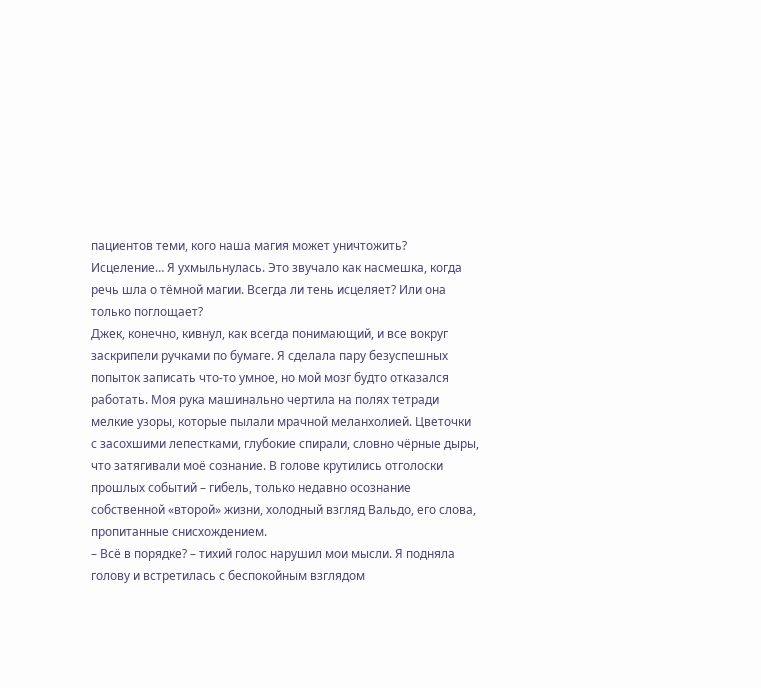пациентов теми, кого наша магия может уничтожить? Исцеление… Я ухмыльнулась. Это звучало как насмешка, когда речь шла о тёмной магии. Всегда ли тень исцеляет? Или она только поглощает?
Джек, конечно, кивнул, как всегда понимающий, и все вокруг заскрипели ручками по бумаге. Я сделала пару безуспешных попыток записать что-то умное, но мой мозг будто отказался работать. Моя рука машинально чертила на полях тетради мелкие узоры, которые пылали мрачной меланхолией. Цветочки с засохшими лепестками, глубокие спирали, словно чёрные дыры, что затягивали моё сознание. В голове крутились отголоски прошлых событий – гибель, только недавно осознание собственной «второй» жизни, холодный взгляд Вальдо, его слова, пропитанные снисхождением.
– Всё в порядке? – тихий голос нарушил мои мысли. Я подняла голову и встретилась с беспокойным взглядом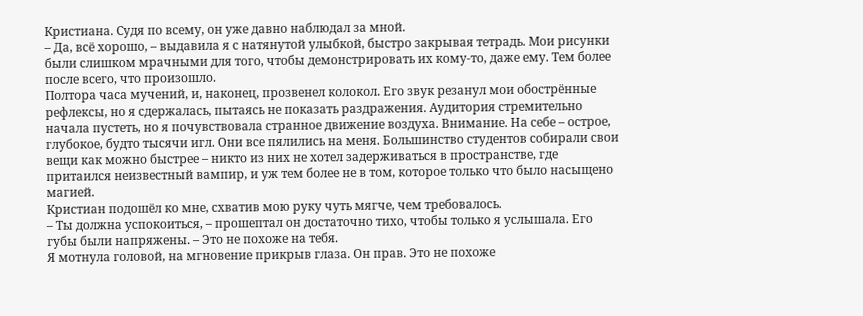Кристиана. Судя по всему, он уже давно наблюдал за мной.
– Да, всё хорошо, – выдавила я с натянутой улыбкой, быстро закрывая тетрадь. Мои рисунки были слишком мрачными для того, чтобы демонстрировать их кому-то, даже ему. Тем более после всего, что произошло.
Полтора часа мучений, и, наконец, прозвенел колокол. Его звук резанул мои обострённые рефлексы, но я сдержалась, пытаясь не показать раздражения. Аудитория стремительно начала пустеть, но я почувствовала странное движение воздуха. Внимание. На себе – острое, глубокое, будто тысячи игл. Они все пялились на меня. Большинство студентов собирали свои вещи как можно быстрее – никто из них не хотел задерживаться в пространстве, где притаился неизвестный вампир, и уж тем более не в том, которое только что было насыщено магией.
Кристиан подошёл ко мне, схватив мою руку чуть мягче, чем требовалось.
– Ты должна успокоиться, – прошептал он достаточно тихо, чтобы только я услышала. Его губы были напряжены. – Это не похоже на тебя.
Я мотнула головой, на мгновение прикрыв глаза. Он прав. Это не похоже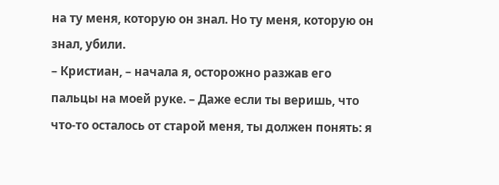на ту меня, которую он знал. Но ту меня, которую он знал, убили.
– Кристиан, – начала я, осторожно разжав его пальцы на моей руке. – Даже если ты веришь, что что-то осталось от старой меня, ты должен понять: я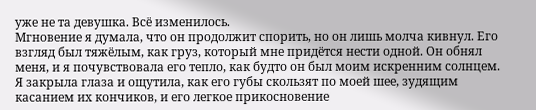уже не та девушка. Всё изменилось.
Мгновение я думала, что он продолжит спорить, но он лишь молча кивнул. Его взгляд был тяжёлым, как груз, который мне придётся нести одной. Он обнял меня, и я почувствовала его тепло, как будто он был моим искренним солнцем. Я закрыла глаза и ощутила, как его губы скользят по моей шее, зудящим касанием их кончиков, и его легкое прикосновение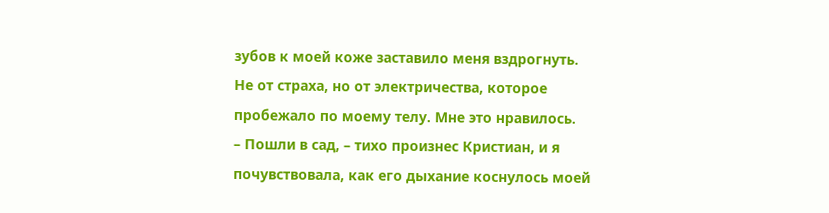зубов к моей коже заставило меня вздрогнуть. Не от страха, но от электричества, которое пробежало по моему телу. Мне это нравилось.
– Пошли в сад, – тихо произнес Кристиан, и я почувствовала, как его дыхание коснулось моей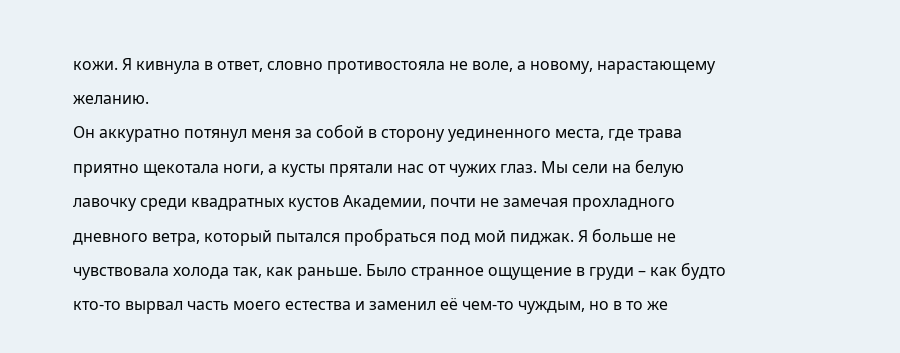кожи. Я кивнула в ответ, словно противостояла не воле, а новому, нарастающему желанию.
Он аккуратно потянул меня за собой в сторону уединенного места, где трава приятно щекотала ноги, а кусты прятали нас от чужих глаз. Мы сели на белую лавочку среди квадратных кустов Академии, почти не замечая прохладного дневного ветра, который пытался пробраться под мой пиджак. Я больше не чувствовала холода так, как раньше. Было странное ощущение в груди – как будто кто-то вырвал часть моего естества и заменил её чем-то чуждым, но в то же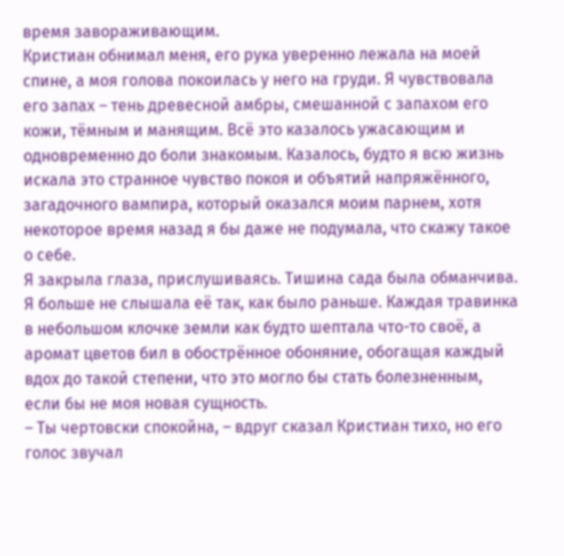время завораживающим.
Кристиан обнимал меня, его рука уверенно лежала на моей спине, а моя голова покоилась у него на груди. Я чувствовала его запах – тень древесной амбры, смешанной с запахом его кожи, тёмным и манящим. Всё это казалось ужасающим и одновременно до боли знакомым. Казалось, будто я всю жизнь искала это странное чувство покоя и объятий напряжённого, загадочного вампира, который оказался моим парнем, хотя некоторое время назад я бы даже не подумала, что скажу такое о себе.
Я закрыла глаза, прислушиваясь. Тишина сада была обманчива. Я больше не слышала её так, как было раньше. Каждая травинка в небольшом клочке земли как будто шептала что-то своё, а аромат цветов бил в обострённое обоняние, обогащая каждый вдох до такой степени, что это могло бы стать болезненным, если бы не моя новая сущность.
– Ты чертовски спокойна, – вдруг сказал Кристиан тихо, но его голос звучал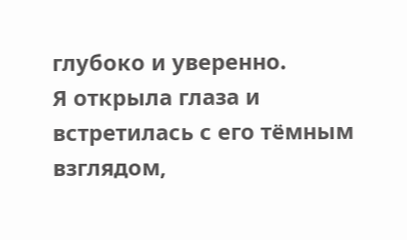глубоко и уверенно.
Я открыла глаза и встретилась с его тёмным взглядом,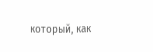который, как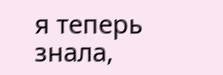я теперь знала,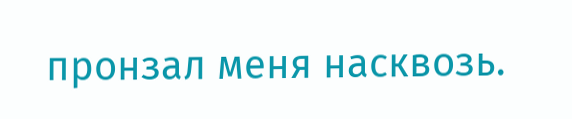пронзал меня насквозь.